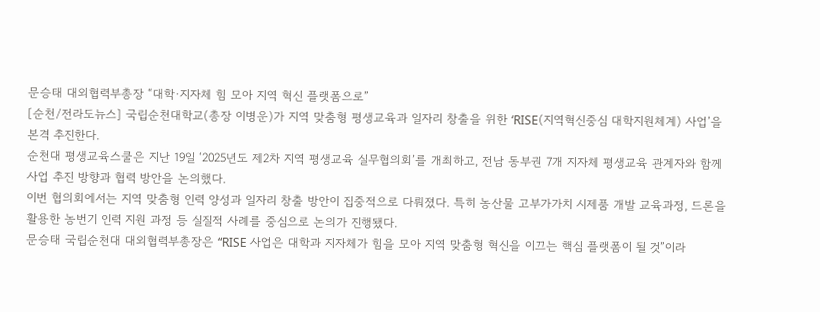문승태 대외협력부총장 “대학·지자체 힘 모아 지역 혁신 플랫폼으로”
[순천/전라도뉴스] 국립순천대학교(총장 이병운)가 지역 맞춤형 평생교육과 일자리 창출을 위한 ‘RISE(지역혁신중심 대학지원체계) 사업’을 본격 추진한다.
순천대 평생교육스쿨은 지난 19일 ‘2025년도 제2차 지역 평생교육 실무협의회’를 개최하고, 전남 동부권 7개 지자체 평생교육 관계자와 함께 사업 추진 방향과 협력 방안을 논의했다.
이번 협의회에서는 지역 맞춤형 인력 양성과 일자리 창출 방안이 집중적으로 다뤄졌다. 특히 농산물 고부가가치 시제품 개발 교육과정, 드론을 활용한 농번기 인력 지원 과정 등 실질적 사례를 중심으로 논의가 진행됐다.
문승태 국립순천대 대외협력부총장은 “RISE 사업은 대학과 지자체가 힘을 모아 지역 맞춤형 혁신을 이끄는 핵심 플랫폼이 될 것”이라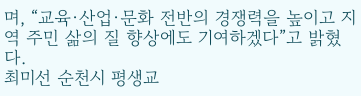며, “교육·산업·문화 전반의 경쟁력을 높이고 지역 주민 삶의 질 향상에도 기여하겠다”고 밝혔다.
최미선 순천시 평생교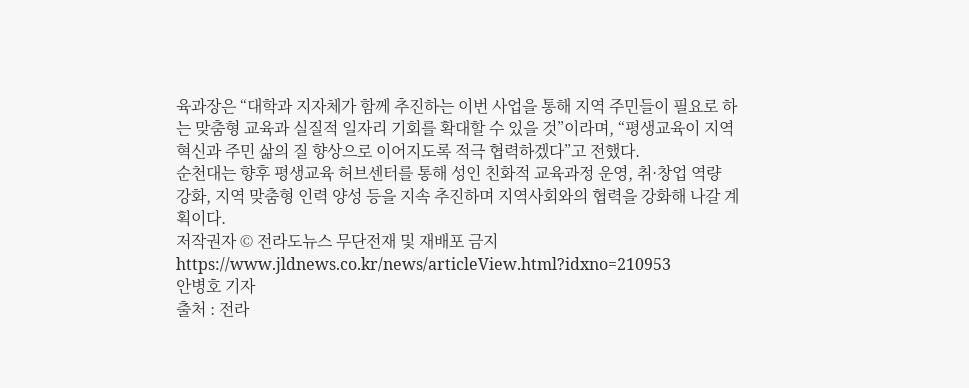육과장은 “대학과 지자체가 함께 추진하는 이번 사업을 통해 지역 주민들이 필요로 하는 맞춤형 교육과 실질적 일자리 기회를 확대할 수 있을 것”이라며, “평생교육이 지역 혁신과 주민 삶의 질 향상으로 이어지도록 적극 협력하겠다”고 전했다.
순천대는 향후 평생교육 허브센터를 통해 성인 친화적 교육과정 운영, 취·창업 역량 강화, 지역 맞춤형 인력 양성 등을 지속 추진하며 지역사회와의 협력을 강화해 나갈 계획이다.
저작권자 © 전라도뉴스 무단전재 및 재배포 금지
https://www.jldnews.co.kr/news/articleView.html?idxno=210953
안병호 기자
출처 : 전라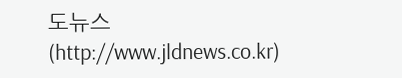도뉴스(http://www.jldnews.co.kr)